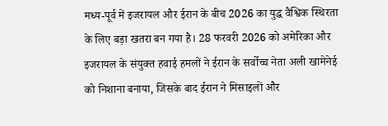मध्य-पूर्व में इजरायल और ईरान के बीच 2026 का युद्ध वैश्विक स्थिरता के लिए बड़ा खतरा बन गया है। 28 फरवरी 2026 को अमेरिका और इजरायल के संयुक्त हवाई हमलों ने ईरान के सर्वोच्च नेता अली खामेनेई को निशाना बनाया, जिसके बाद ईरान ने मिसाइलों और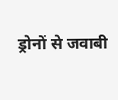ड्रोनों से जवाबी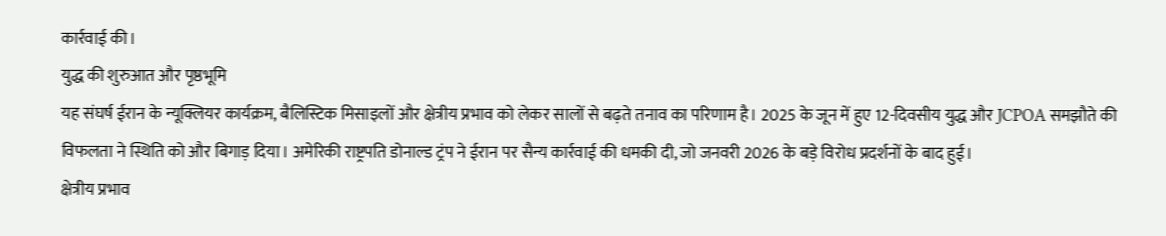कार्रवाई की।
युद्ध की शुरुआत और पृष्ठभूमि
यह संघर्ष ईरान के न्यूक्लियर कार्यक्रम, बैलिस्टिक मिसाइलों और क्षेत्रीय प्रभाव को लेकर सालों से बढ़ते तनाव का परिणाम है। 2025 के जून में हुए 12-दिवसीय युद्ध और JCPOA समझौते की विफलता ने स्थिति को और बिगाड़ दिया। अमेरिकी राष्ट्रपति डोनाल्ड ट्रंप ने ईरान पर सैन्य कार्रवाई की धमकी दी, जो जनवरी 2026 के बड़े विरोध प्रदर्शनों के बाद हुई।
क्षेत्रीय प्रभाव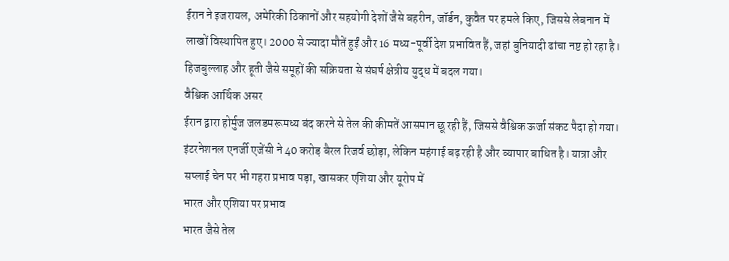ईरान ने इजरायल, अमेरिकी ठिकानों और सहयोगी देशों जैसे बहरीन, जॉर्डन, कुवैत पर हमले किए, जिससे लेबनान में लाखों विस्थापित हुए। 2000 से ज्यादा मौतें हुईं और 16 मध्य-पूर्वी देश प्रभावित हैं, जहां बुनियादी ढांचा नष्ट हो रहा है। हिजबुल्लाह और हूती जैसे समूहों की सक्रियता से संघर्ष क्षेत्रीय युद्ध में बदल गया।
वैश्विक आर्थिक असर
ईरान द्वारा होर्मुज जलडमरूमध्य बंद करने से तेल की कीमतें आसमान छू रही हैं, जिससे वैश्विक ऊर्जा संकट पैदा हो गया। इंटरनेशनल एनर्जी एजेंसी ने 40 करोड़ बैरल रिजर्व छोड़ा, लेकिन महंगाई बढ़ रही है और व्यापार बाधित है। यात्रा और सप्लाई चेन पर भी गहरा प्रभाव पड़ा, खासकर एशिया और यूरोप में
भारत और एशिया पर प्रभाव
भारत जैसे तेल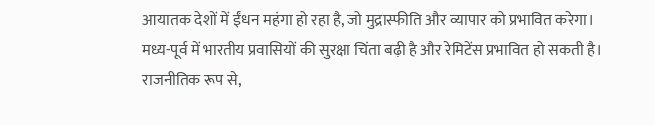आयातक देशों में ईंधन महंगा हो रहा है, जो मुद्रास्फीति और व्यापार को प्रभावित करेगा। मध्य-पूर्व में भारतीय प्रवासियों की सुरक्षा चिंता बढ़ी है और रेमिटेंस प्रभावित हो सकती है। राजनीतिक रूप से,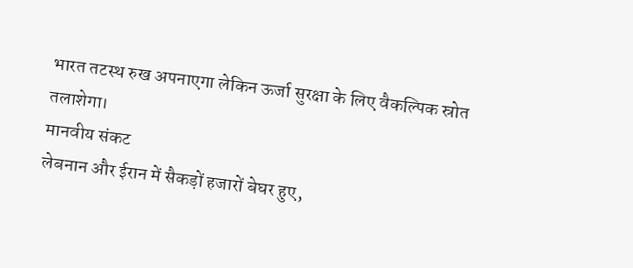भारत तटस्थ रुख अपनाएगा लेकिन ऊर्जा सुरक्षा के लिए वैकल्पिक स्रोत तलाशेगा।
मानवीय संकट
लेबनान और ईरान में सैकड़ों हजारों बेघर हुए,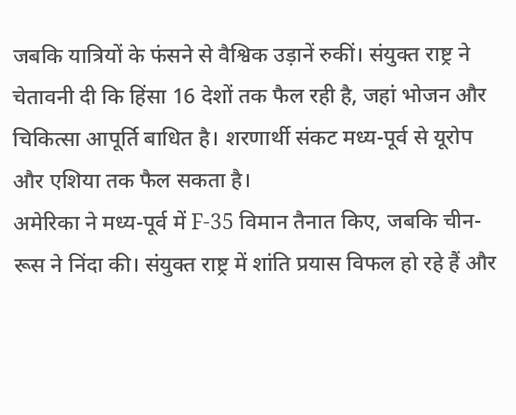जबकि यात्रियों के फंसने से वैश्विक उड़ानें रुकीं। संयुक्त राष्ट्र ने चेतावनी दी कि हिंसा 16 देशों तक फैल रही है, जहां भोजन और चिकित्सा आपूर्ति बाधित है। शरणार्थी संकट मध्य-पूर्व से यूरोप और एशिया तक फैल सकता है।
अमेरिका ने मध्य-पूर्व में F-35 विमान तैनात किए, जबकि चीन-रूस ने निंदा की। संयुक्त राष्ट्र में शांति प्रयास विफल हो रहे हैं और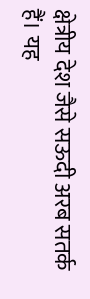क्षेत्रीय देश जैसे सऊदी अरब सतर्क हैं। यह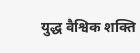युद्ध वैश्विक शक्ति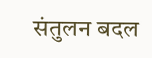संतुलन बदल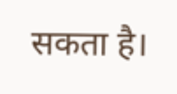सकता है।